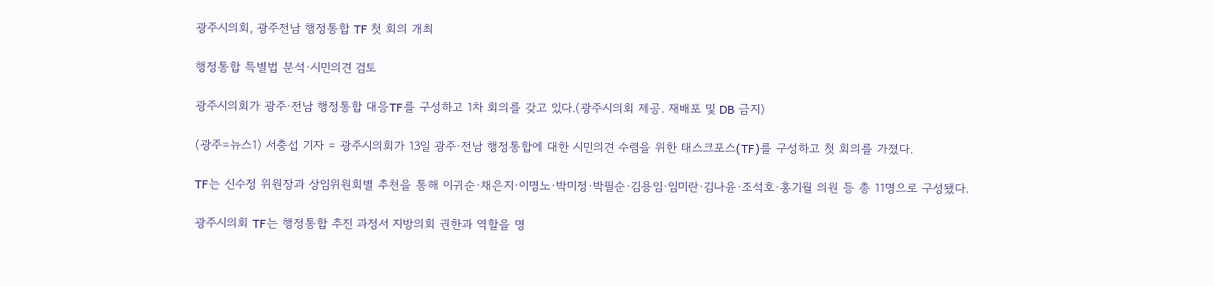광주시의회, 광주전남 행정통합 TF 첫 회의 개최

행정통합 특별법 분석·시민의견 검토

광주시의회가 광주·전남 행정통합 대응TF를 구성하고 1차 회의를 갖고 있다.(광주시의회 제공. 재배포 및 DB 금지)

(광주=뉴스1) 서충섭 기자 = 광주시의회가 13일 광주·전남 행정통합에 대한 시민의견 수렴을 위한 태스크포스(TF)를 구성하고 첫 회의를 가졌다.

TF는 신수정 위원장과 상임위원회별 추천을 통해 이귀순·채은지·이명노·박미정·박필순·김용임·임미란·김나윤·조석호·홍기월 의원 등 총 11명으로 구성됐다.

광주시의회 TF는 행정통합 추진 과정서 지방의회 권한과 역할을 명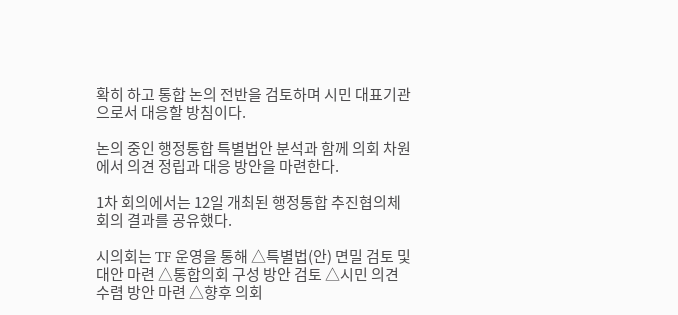확히 하고 통합 논의 전반을 검토하며 시민 대표기관으로서 대응할 방침이다.

논의 중인 행정통합 특별법안 분석과 함께 의회 차원에서 의견 정립과 대응 방안을 마련한다.

1차 회의에서는 12일 개최된 행정통합 추진협의체 회의 결과를 공유했다.

시의회는 TF 운영을 통해 △특별법(안) 면밀 검토 및 대안 마련 △통합의회 구성 방안 검토 △시민 의견 수렴 방안 마련 △향후 의회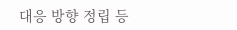대응 방향 정립 등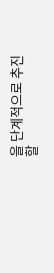을 단계적으로 추진할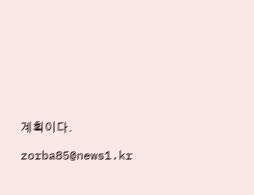계획이다.

zorba85@news1.kr